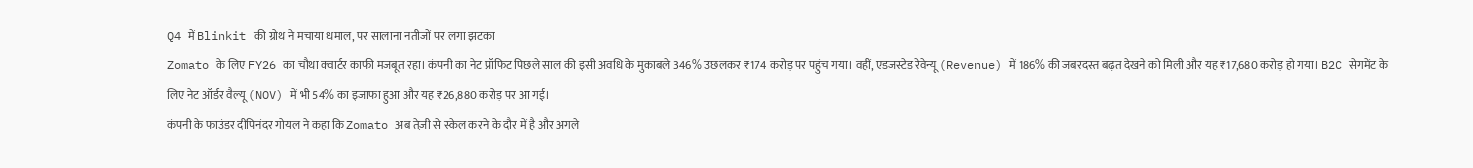Q4 में Blinkit की ग्रोथ ने मचाया धमाल, पर सालाना नतीजों पर लगा झटका
Zomato के लिए FY26 का चौथा क्वार्टर काफी मजबूत रहा। कंपनी का नेट प्रॉफिट पिछले साल की इसी अवधि के मुकाबले 346% उछलकर ₹174 करोड़ पर पहुंच गया। वहीं, एडजस्टेड रेवेन्यू (Revenue) में 186% की जबरदस्त बढ़त देखने को मिली और यह ₹17,680 करोड़ हो गया। B2C सेगमेंट के लिए नेट ऑर्डर वैल्यू (NOV) में भी 54% का इजाफा हुआ और यह ₹26,880 करोड़ पर आ गई।
कंपनी के फाउंडर दीपिनंदर गोयल ने कहा कि Zomato अब तेज़ी से स्केल करने के दौर में है और अगले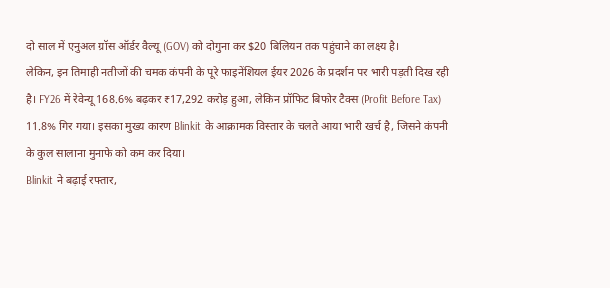दो साल में एनुअल ग्रॉस ऑर्डर वैल्यू (GOV) को दोगुना कर $20 बिलियन तक पहुंचाने का लक्ष्य है।
लेकिन, इन तिमाही नतीजों की चमक कंपनी के पूरे फाइनेंशियल ईयर 2026 के प्रदर्शन पर भारी पड़ती दिख रही है। FY26 में रेवेन्यू 168.6% बढ़कर ₹17,292 करोड़ हुआ, लेकिन प्रॉफिट बिफोर टैक्स (Profit Before Tax) 11.8% गिर गया। इसका मुख्य कारण Blinkit के आक्रामक विस्तार के चलते आया भारी खर्च है, जिसने कंपनी के कुल सालाना मुनाफे को कम कर दिया।
Blinkit ने बढ़ाई रफ्तार,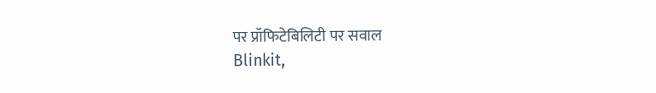पर प्रॉफिटेबिलिटी पर सवाल
Blinkit,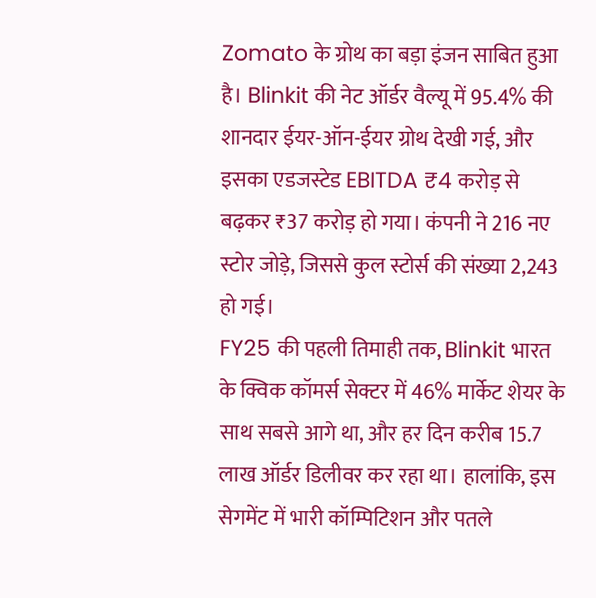Zomato के ग्रोथ का बड़ा इंजन साबित हुआ है। Blinkit की नेट ऑर्डर वैल्यू में 95.4% की शानदार ईयर-ऑन-ईयर ग्रोथ देखी गई, और इसका एडजस्टेड EBITDA ₹4 करोड़ से बढ़कर ₹37 करोड़ हो गया। कंपनी ने 216 नए स्टोर जोड़े, जिससे कुल स्टोर्स की संख्या 2,243 हो गई।
FY25 की पहली तिमाही तक, Blinkit भारत के क्विक कॉमर्स सेक्टर में 46% मार्केट शेयर के साथ सबसे आगे था, और हर दिन करीब 15.7 लाख ऑर्डर डिलीवर कर रहा था। हालांकि, इस सेगमेंट में भारी कॉम्पिटिशन और पतले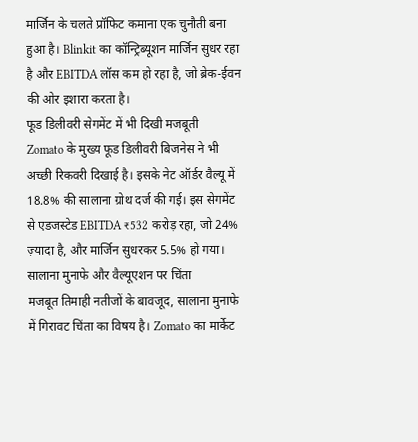मार्जिन के चलते प्रॉफिट कमाना एक चुनौती बना हुआ है। Blinkit का कॉन्ट्रिब्यूशन मार्जिन सुधर रहा है और EBITDA लॉस कम हो रहा है, जो ब्रेक-ईवन की ओर इशारा करता है।
फूड डिलीवरी सेगमेंट में भी दिखी मजबूती
Zomato के मुख्य फूड डिलीवरी बिजनेस ने भी अच्छी रिकवरी दिखाई है। इसके नेट ऑर्डर वैल्यू में 18.8% की सालाना ग्रोथ दर्ज की गई। इस सेगमेंट से एडजस्टेड EBITDA ₹532 करोड़ रहा, जो 24% ज़्यादा है, और मार्जिन सुधरकर 5.5% हो गया।
सालाना मुनाफे और वैल्यूएशन पर चिंता
मजबूत तिमाही नतीजों के बावजूद, सालाना मुनाफे में गिरावट चिंता का विषय है। Zomato का मार्केट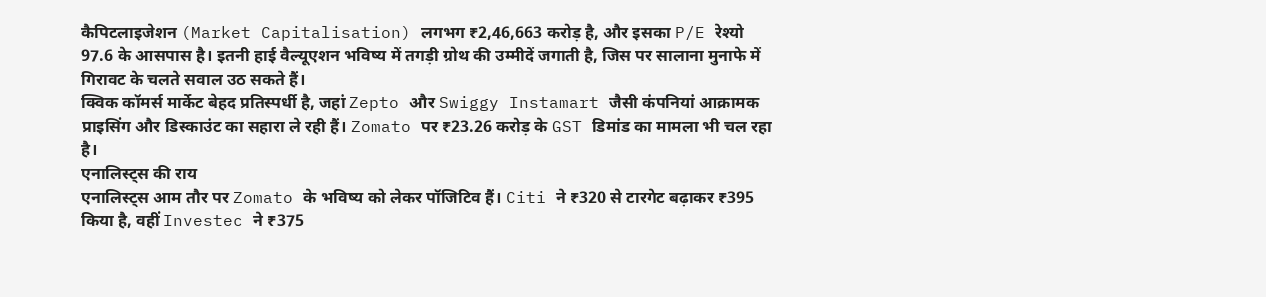कैपिटलाइजेशन (Market Capitalisation) लगभग ₹2,46,663 करोड़ है, और इसका P/E रेश्यो 97.6 के आसपास है। इतनी हाई वैल्यूएशन भविष्य में तगड़ी ग्रोथ की उम्मीदें जगाती है, जिस पर सालाना मुनाफे में गिरावट के चलते सवाल उठ सकते हैं।
क्विक कॉमर्स मार्केट बेहद प्रतिस्पर्धी है, जहां Zepto और Swiggy Instamart जैसी कंपनियां आक्रामक प्राइसिंग और डिस्काउंट का सहारा ले रही हैं। Zomato पर ₹23.26 करोड़ के GST डिमांड का मामला भी चल रहा है।
एनालिस्ट्स की राय
एनालिस्ट्स आम तौर पर Zomato के भविष्य को लेकर पॉजिटिव हैं। Citi ने ₹320 से टारगेट बढ़ाकर ₹395 किया है, वहीं Investec ने ₹375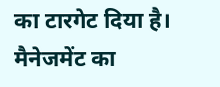का टारगेट दिया है। मैनेजमेंट का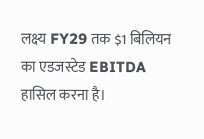लक्ष्य FY29 तक $1 बिलियन का एडजस्टेड EBITDA हासिल करना है।